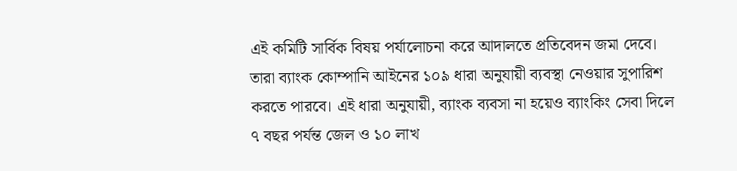এই কমিটি সার্বিক বিষয় পর্যালোচনা করে আদালতে প্রতিবেদন জমা দেবে। তারা ব্যাংক কোম্পানি আইনের ১০৯ ধারা অনুযায়ী ব্যবস্থা নেওয়ার সুপারিশ করতে পারবে। এই ধারা অনুযায়ী, ব্যাংক ব্যবসা না হয়েও ব্যাংকিং সেবা দিলে ৭ বছর পর্যন্ত জেল ও ১০ লাখ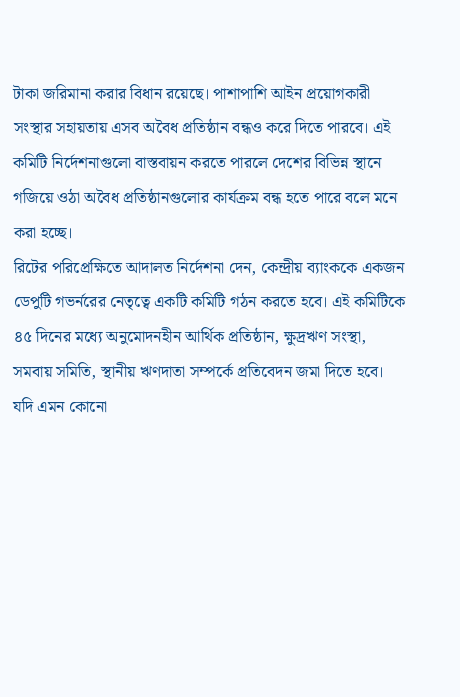টাকা জরিমানা করার বিধান রয়েছে। পাশাপাশি আইন প্রয়োগকারী সংস্থার সহায়তায় এসব অবৈধ প্রতিষ্ঠান বন্ধও করে দিতে পারবে। এই কমিটি নির্দেশনাগুলো বাস্তবায়ন করতে পারলে দেশের বিভিন্ন স্থানে গজিয়ে ওঠা অবৈধ প্রতিষ্ঠানগুলোর কার্যক্রম বন্ধ হতে পারে বলে মনে করা হচ্ছে।
রিটের পরিপ্রেক্ষিতে আদালত নির্দেশনা দেন, কেন্দ্রীয় ব্যাংককে একজন ডেপুটি গভর্নরের নেতৃত্বে একটি কমিটি গঠন করতে হবে। এই কমিটিকে ৪৫ দিনের মধ্যে অনুমোদনহীন আর্থিক প্রতিষ্ঠান, ক্ষুদ্রঋণ সংস্থা, সমবায় সমিতি, স্থানীয় ঋণদাতা সম্পর্কে প্রতিবেদন জমা দিতে হবে। যদি এমন কোনো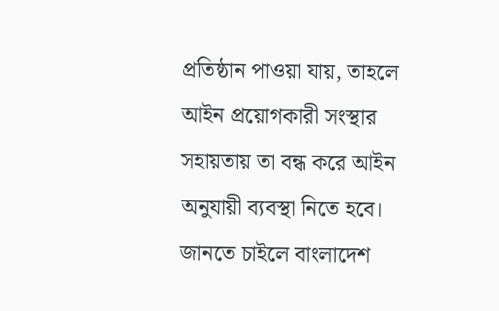প্রতিষ্ঠান পাওয়া যায়, তাহলে আইন প্রয়োগকারী সংস্থার সহায়তায় তা বন্ধ করে আইন অনুযায়ী ব্যবস্থা নিতে হবে।
জানতে চাইলে বাংলাদেশ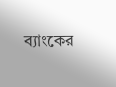ব্যাংকের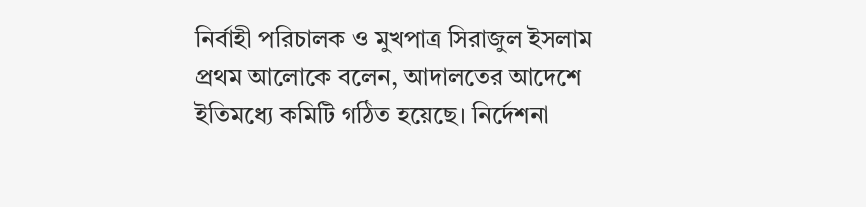নির্বাহী পরিচালক ও মুখপাত্র সিরাজুল ইসলাম প্রথম আলোকে বলেন, আদালতের আদেশে ইতিমধ্যে কমিটি গঠিত হয়েছে। নির্দেশনা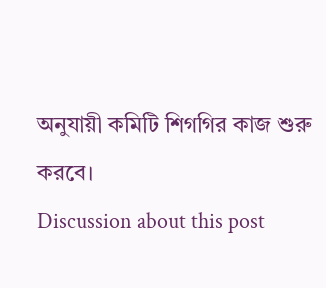অনুযায়ী কমিটি শিগগির কাজ শুরু করবে।
Discussion about this post